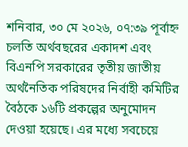শনিবার, ৩০ মে ২০২৬, ০৭:৩৯ পূর্বাহ্ন
চলতি অর্থবছরের একাদশ এবং বিএনপি সরকারের তৃতীয় জাতীয় অর্থনৈতিক পরিষদের নির্বাহী কমিটির বৈঠকে ১৬টি প্রকল্পের অনুমোদন দেওয়া হয়েছে। এর মধ্যে সবচেয়ে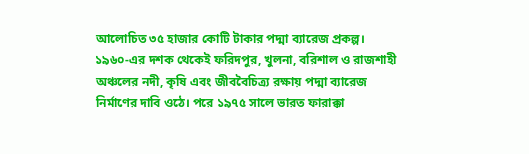আলোচিত ৩৫ হাজার কোটি টাকার পদ্মা ব্যারেজ প্রকল্প।
১৯৬০-এর দশক থেকেই ফরিদপুর, খুলনা, বরিশাল ও রাজশাহী অঞ্চলের নদী, কৃষি এবং জীববৈচিত্র্য রক্ষায় পদ্মা ব্যারেজ নির্মাণের দাবি ওঠে। পরে ১৯৭৫ সালে ভারত ফারাক্কা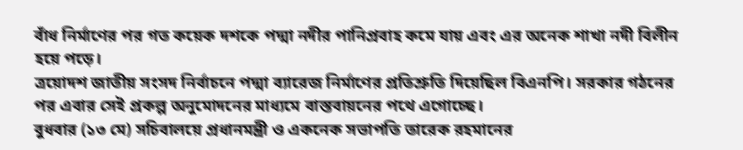বাঁধ নির্মাণের পর গত কয়েক দশকে পদ্মা নদীর পানিপ্রবাহ কমে যায় এবং এর অনেক শাখা নদী বিলীন হয়ে পড়ে।
ত্রয়োদশ জাতীয় সংসদ নির্বাচনে পদ্মা ব্যারেজ নির্মাণের প্রতিশ্রুতি দিয়েছিল বিএনপি। সরকার গঠনের পর এবার সেই প্রকল্প অনুমোদনের মাধ্যমে বাস্তবায়নের পথে এগোচ্ছে।
বুধবার (১৩ মে) সচিবালয়ে প্রধানমন্ত্রী ও একনেক সভাপতি তারেক রহমানের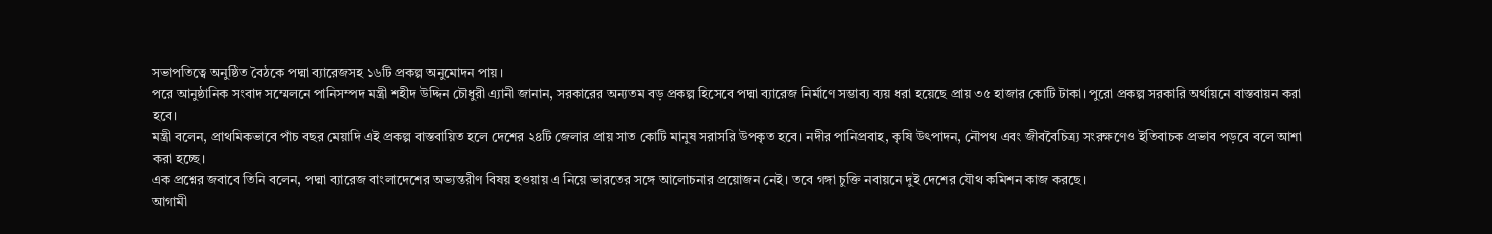সভাপতিত্বে অনুষ্ঠিত বৈঠকে পদ্মা ব্যারেজসহ ১৬টি প্রকল্প অনুমোদন পায়।
পরে আনুষ্ঠানিক সংবাদ সম্মেলনে পানিসম্পদ মন্ত্রী শহীদ উদ্দিন চৌধুরী এ্যানী জানান, সরকারের অন্যতম বড় প্রকল্প হিসেবে পদ্মা ব্যারেজ নির্মাণে সম্ভাব্য ব্যয় ধরা হয়েছে প্রায় ৩৫ হাজার কোটি টাকা। পুরো প্রকল্প সরকারি অর্থায়নে বাস্তবায়ন করা হবে।
মন্ত্রী বলেন, প্রাথমিকভাবে পাঁচ বছর মেয়াদি এই প্রকল্প বাস্তবায়িত হলে দেশের ২৪টি জেলার প্রায় সাত কোটি মানুষ সরাসরি উপকৃত হবে। নদীর পানিপ্রবাহ, কৃষি উৎপাদন, নৌপথ এবং জীববৈচিত্র্য সংরক্ষণেও ইতিবাচক প্রভাব পড়বে বলে আশা করা হচ্ছে।
এক প্রশ্নের জবাবে তিনি বলেন, পদ্মা ব্যারেজ বাংলাদেশের অভ্যন্তরীণ বিষয় হওয়ায় এ নিয়ে ভারতের সঙ্গে আলোচনার প্রয়োজন নেই। তবে গঙ্গা চুক্তি নবায়নে দুই দেশের যৌথ কমিশন কাজ করছে।
আগামী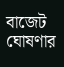বাজেট ঘোষণার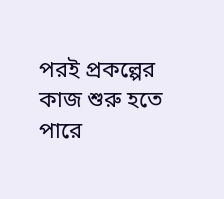পরই প্রকল্পের কাজ শুরু হতে পারে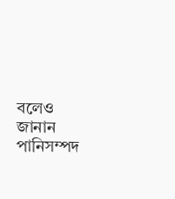বলেও জানান পানিসম্পদ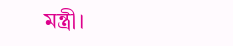মন্ত্রী।